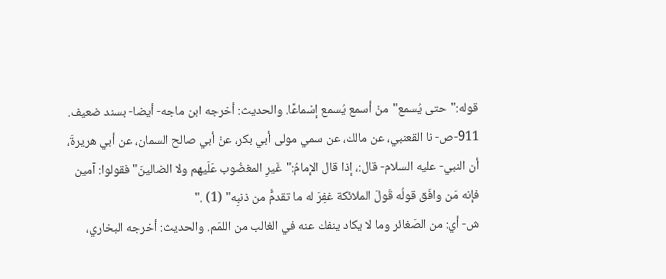قوله:"حتى يُسمع"منْ أسمع يُسمع إسْماعًا. والحديث: أخرجه ابن ماجه- أيضا- بسند ضعيف.
911-ص- نا القعنبي، عن مالك، عن سمي مولى أبي بكر، عنْ أبي صالح السمان، عن أبي هريرةَ، أن النبي- عليه السلام- قال:، إذا قال الإمامُ:"غَيرِ المغضُوب عَلَيهم ولا الضالينَ"فقولوا: آمين فإنه مَن وافَق قولُه قَولَ الملائكة غفِرَ له ما تقدمًّ من ذنبِه" (1) ."
ش- أي: من الصَغائر وما لا يكاد ينفك عنه في الغالب من اللمَم. والحديث: أخرجه البخاري،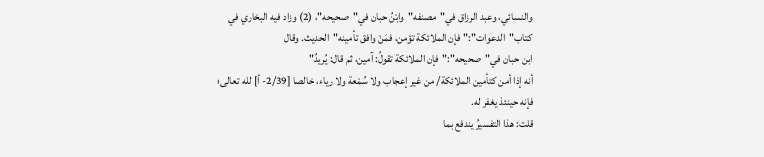والنسائي، وعبد الرزاق في"مصنفه"وابْنُ حبان في"صحيحه"، (2) وزاد فيه البخاري في كتاب"الدعوات":"فإن الملائكة تؤمن، فمَنْ وافق تأمينه"الحديث. وقال
ابن حبان في"صحيحه":"فإن الملائكة تقولُ: آمين، ثم قال: يُريدُ"
أنه إذا أمن كتأمين الملائكة/ من غير إعجاب ولا سُمْعة ولا رياء، خالصا [2/39- أ] لله تعالى؛ فإنه حينئذ يغفر له.
قلت: هذا التفسيرُ يندفع بما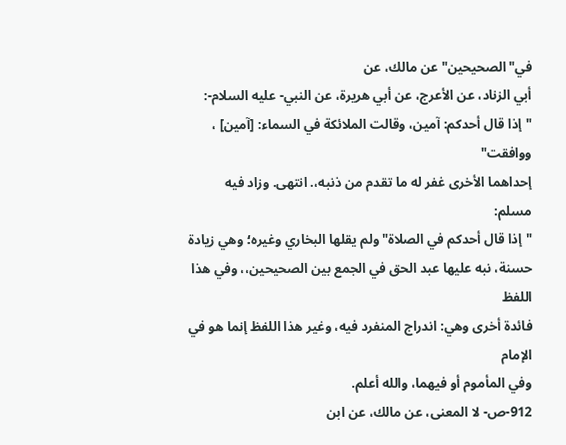في"الصحيحين"عن مالك، عن
أبي الزناد، عن الأعرج، عن أبي هريرة، عن النبي- عليه السلام-:
"إذا قال أحدكم: آمين، وقالت الملائكة في السماء: [آمين] ، ووافقت"
إحداهما الأخرى غفر له ما تقدم من ذنبه،. انتهى. وزاد فيه مسلم:
"إذا قال أحدكم في الصلاة"ولم يقلها البخاري وغيره؛ وهي زيادة
حسنة، نبه عليها عبد الحق في الجمع بين الصحيحين،، وفي هذا اللفظ
فائدة أخرى وهي: اندراج المنفرد فيه، وغير هذا اللفظ إنما هو في الإمام
وفي المأموم أو فيهما، والله أعلم.
912-ص- لا المعنى، عن مالك، عن ابن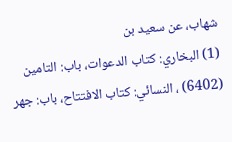شهاب، عن سعيد بن
(1) البخاري: كتاب الدعوات، باب: التامين (6402) ، النسائي: كتاب الافتتاح، باب: جهر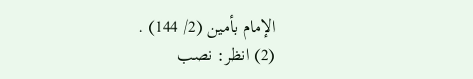الإمام بأمين (2/ 144) .
(2) انظر: نصب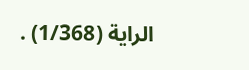الراية (1/368) .